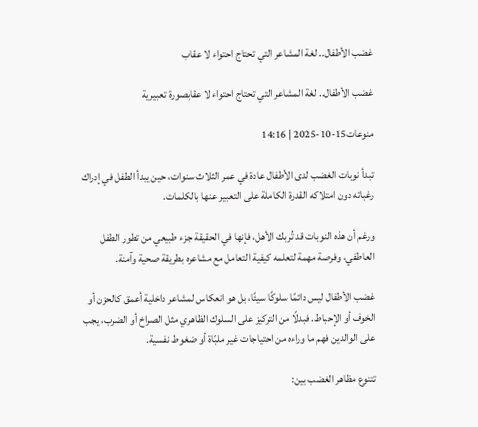غضب الأطفال.. لغة المشاعر التي تحتاج احتواء لا عقاب

غضب الأطفال.. لغة المشاعر التي تحتاج احتواء لا عقابصورة تعبيرية

منوعات15-10-2025 | 14:16

تبدأ نوبات الغضب لدى الأطفال عادة في عمر الثلاث سنوات، حين يبدأ الطفل في إدراك رغباته دون امتلاكه القدرة الكاملة على التعبير عنها بالكلمات.

ورغم أن هذه النوبات قد تُربك الأهل، فإنها في الحقيقة جزء طبيعي من تطور الطفل العاطفي، وفرصة مهمة لتعلمه كيفية التعامل مع مشاعره بطريقة صحية وآمنة.

غضب الأطفال ليس دائمًا سلوكًا سيئًا، بل هو انعكاس لمشاعر داخلية أعمق كالحزن أو الخوف أو الإحباط. فبدلًا من التركيز على السلوك الظاهري مثل الصراخ أو الضرب، يجب على الوالدين فهم ما وراءه من احتياجات غير ملبّاة أو ضغوط نفسية.

تتنوع مظاهر الغضب بين: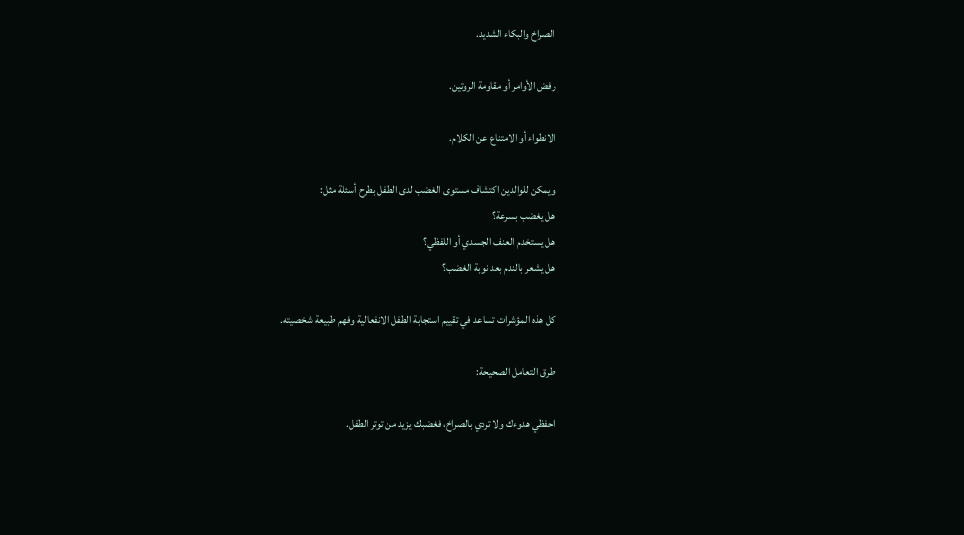الصراخ والبكاء الشديد.

رفض الأوامر أو مقاومة الروتين.

الانطواء أو الامتناع عن الكلام.

ويمكن للوالدين اكتشاف مستوى الغضب لدى الطفل بطرح أسئلة مثل:
هل يغضب بسرعة؟
هل يستخدم العنف الجسدي أو اللفظي؟
هل يشعر بالندم بعد نوبة الغضب؟

كل هذه المؤشرات تساعد في تقييم استجابة الطفل الانفعالية وفهم طبيعة شخصيته.

طرق التعامل الصحيحة:

احفظي هدوءك ولا تردي بالصراخ، فغضبك يزيد من توتر الطفل.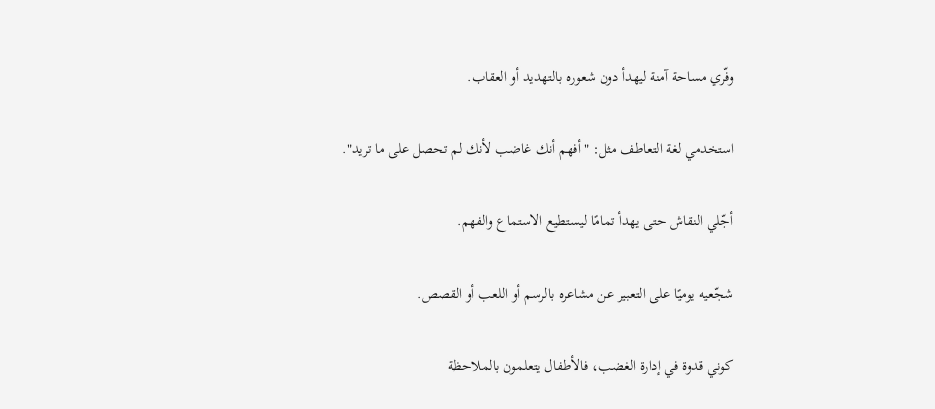وفّري مساحة آمنة ليهدأ دون شعوره بالتهديد أو العقاب.

استخدمي لغة التعاطف مثل: "أفهم أنك غاضب لأنك لم تحصل على ما تريد".

أجّلي النقاش حتى يهدأ تمامًا ليستطيع الاستماع والفهم.

شجّعيه يوميًا على التعبير عن مشاعره بالرسم أو اللعب أو القصص.

كوني قدوة في إدارة الغضب، فالأطفال يتعلمون بالملاحظة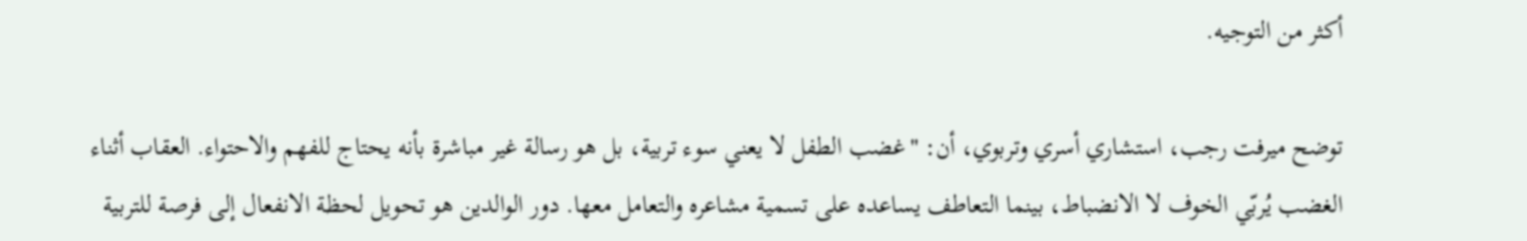أكثر من التوجيه.

توضح ميرفت رجب، استشاري أسري وتربوي، أن: "غضب الطفل لا يعني سوء تربية، بل هو رسالة غير مباشرة بأنه يحتاج للفهم والاحتواء. العقاب أثناء الغضب يُربّي الخوف لا الانضباط، بينما التعاطف يساعده على تسمية مشاعره والتعامل معها. دور الوالدين هو تحويل لحظة الانفعال إلى فرصة للتربية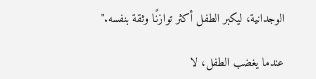الوجدانية، ليكبر الطفل أكثر توازنًا وثقة بنفسه."

عندما يغضب الطفل، لا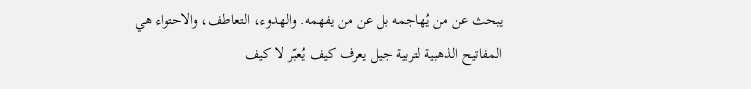يبحث عن من يُهاجمه بل عن من يفهمه. والهدوء، التعاطف، والاحتواء هي المفاتيح الذهبية لتربية جيل يعرف كيف يُعبّر لا كيف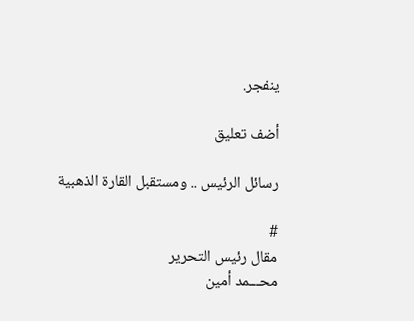ينفجر.

أضف تعليق

رسائل الرئيس .. ومستقبل القارة الذهبية

#
مقال رئيس التحرير
محـــمد أمين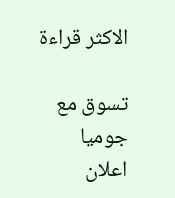الاكثر قراءة

تسوق مع جوميا
اعلان